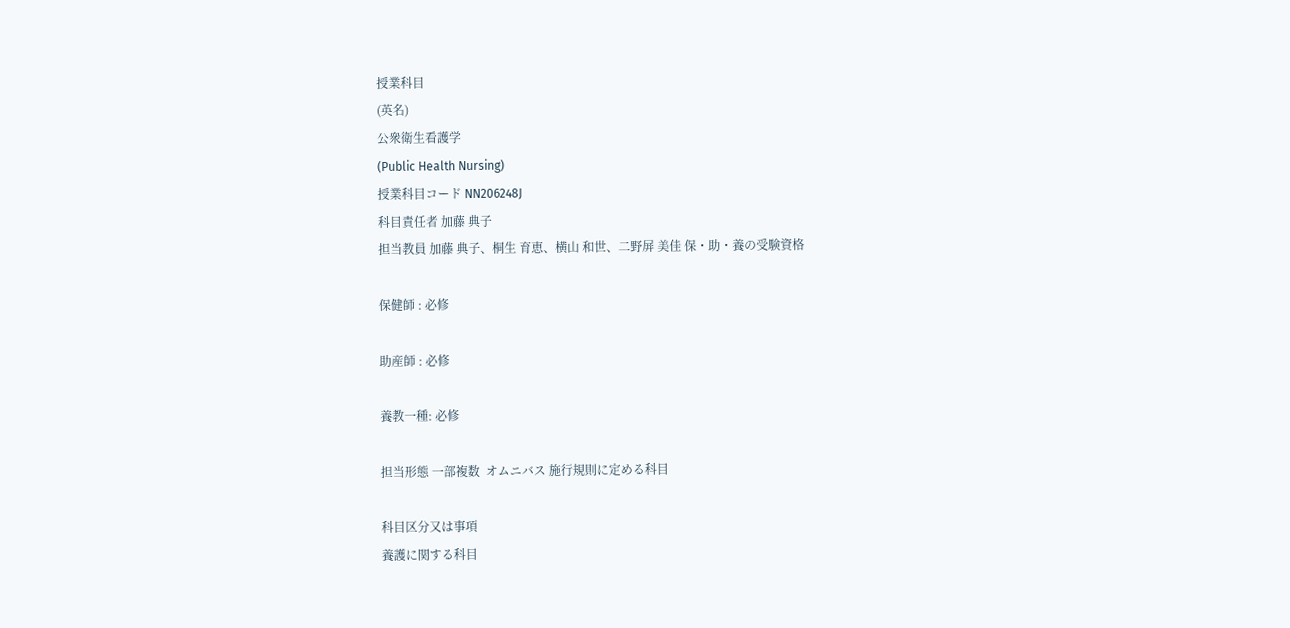授業科目
(英名)
公衆衛生看護学
(Public Health Nursing)
授業科目コード NN206248J
科目責任者 加藤 典子
担当教員 加藤 典子、桐生 育恵、横山 和世、二野屏 美佳 保・助・養の受験資格

保健師 : 必修

助産師 : 必修

養教一種: 必修

担当形態 一部複数  オムニバス 施行規則に定める科目

科目区分又は事項
養護に関する科目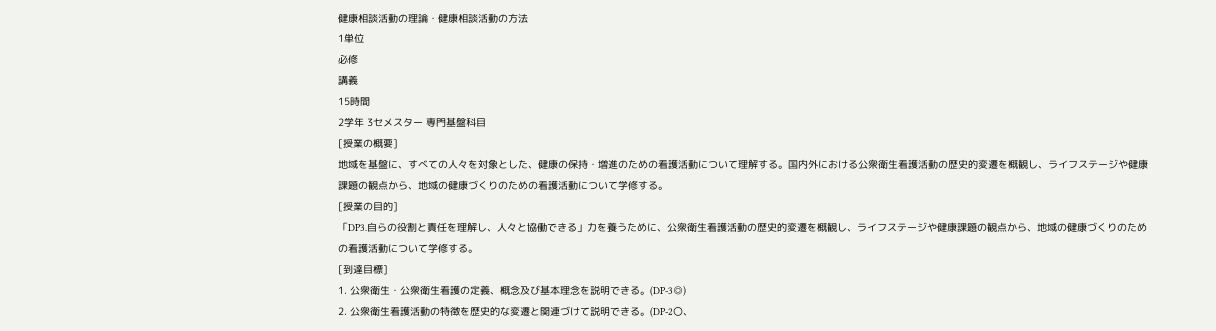健康相談活動の理論・健康相談活動の方法
1単位
必修
講義
15時間
2学年 3セメスター 専門基盤科目
[授業の概要]
地域を基盤に、すべての人々を対象とした、健康の保持・増進のための看護活動について理解する。国内外における公衆衛生看護活動の歴史的変遷を概観し、ライフステージや健康課題の観点から、地域の健康づくりのための看護活動について学修する。
[授業の目的]
「DP3.自らの役割と責任を理解し、人々と協働できる」力を養うために、公衆衛生看護活動の歴史的変遷を概観し、ライフステージや健康課題の観点から、地域の健康づくりのための看護活動について学修する。
[到達目標]
1. 公衆衛生・公衆衛生看護の定義、概念及び基本理念を説明できる。(DP-3◎)
2. 公衆衛生看護活動の特徴を歴史的な変遷と関連づけて説明できる。(DP‐2〇、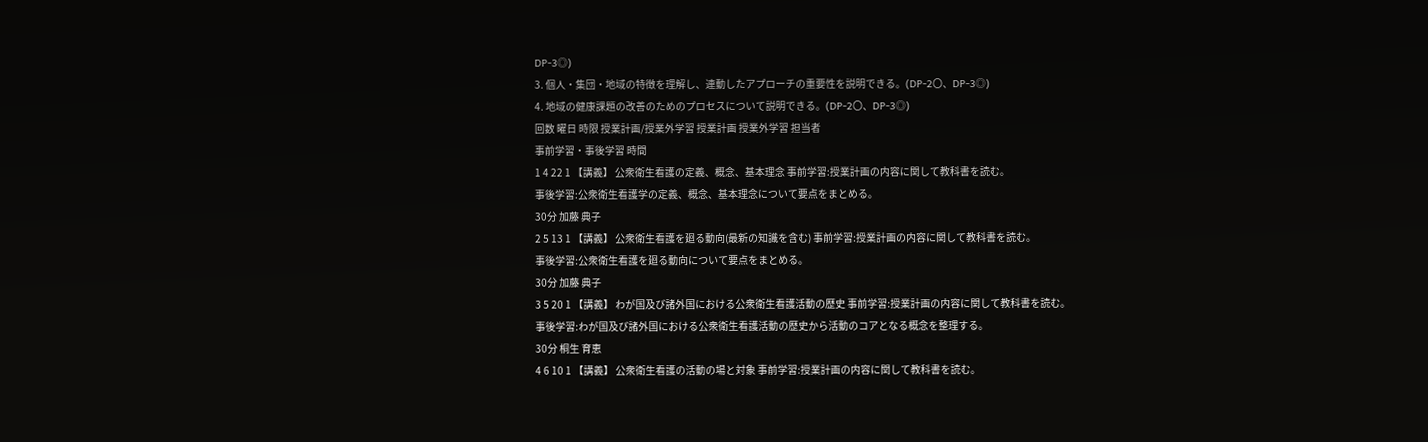DP‐3◎)
3. 個人・集団・地域の特徴を理解し、連動したアプローチの重要性を説明できる。(DP‐2〇、DP‐3◎)
4. 地域の健康課題の改善のためのプロセスについて説明できる。(DP‐2〇、DP‐3◎)
回数 曜日 時限 授業計画/授業外学習 授業計画 授業外学習 担当者
事前学習・事後学習 時間
1 4 22 1 【講義】 公衆衛生看護の定義、概念、基本理念 事前学習:授業計画の内容に関して教科書を読む。
事後学習:公衆衛生看護学の定義、概念、基本理念について要点をまとめる。
30分 加藤 典子
2 5 13 1 【講義】 公衆衛生看護を廻る動向(最新の知識を含む) 事前学習:授業計画の内容に関して教科書を読む。
事後学習:公衆衛生看護を廻る動向について要点をまとめる。
30分 加藤 典子
3 5 20 1 【講義】 わが国及び諸外国における公衆衛生看護活動の歴史 事前学習:授業計画の内容に関して教科書を読む。
事後学習:わが国及び諸外国における公衆衛生看護活動の歴史から活動のコアとなる概念を整理する。
30分 桐生 育恵
4 6 10 1 【講義】 公衆衛生看護の活動の場と対象 事前学習:授業計画の内容に関して教科書を読む。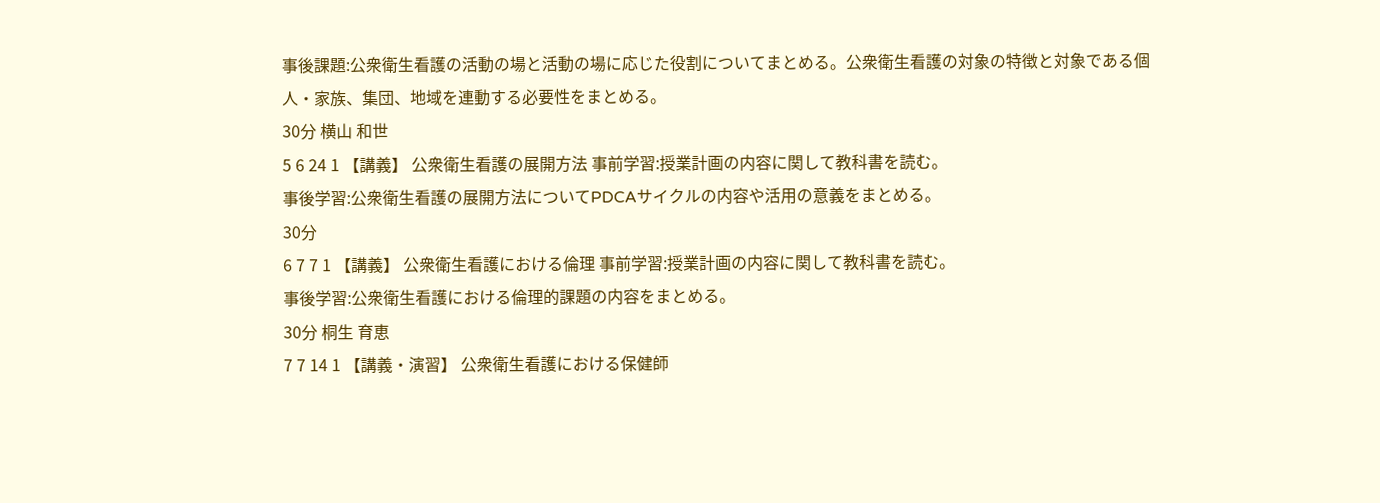事後課題:公衆衛生看護の活動の場と活動の場に応じた役割についてまとめる。公衆衛生看護の対象の特徴と対象である個人・家族、集団、地域を連動する必要性をまとめる。
30分 横山 和世
5 6 24 1 【講義】 公衆衛生看護の展開方法 事前学習:授業計画の内容に関して教科書を読む。
事後学習:公衆衛生看護の展開方法についてPDCAサイクルの内容や活用の意義をまとめる。
30分
6 7 7 1 【講義】 公衆衛生看護における倫理 事前学習:授業計画の内容に関して教科書を読む。
事後学習:公衆衛生看護における倫理的課題の内容をまとめる。
30分 桐生 育恵
7 7 14 1 【講義・演習】 公衆衛生看護における保健師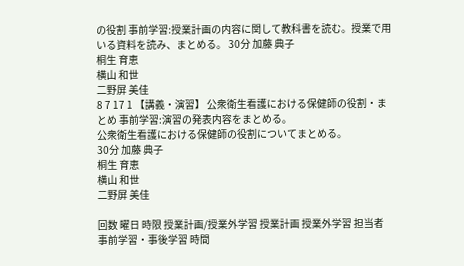の役割 事前学習:授業計画の内容に関して教科書を読む。授業で用いる資料を読み、まとめる。 30分 加藤 典子
桐生 育恵
横山 和世
二野屏 美佳
8 7 17 1 【講義・演習】 公衆衛生看護における保健師の役割・まとめ 事前学習:演習の発表内容をまとめる。
公衆衛生看護における保健師の役割についてまとめる。
30分 加藤 典子
桐生 育恵
横山 和世
二野屏 美佳

回数 曜日 時限 授業計画/授業外学習 授業計画 授業外学習 担当者
事前学習・事後学習 時間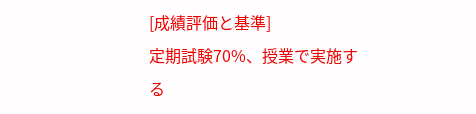[成績評価と基準]
定期試験70%、授業で実施する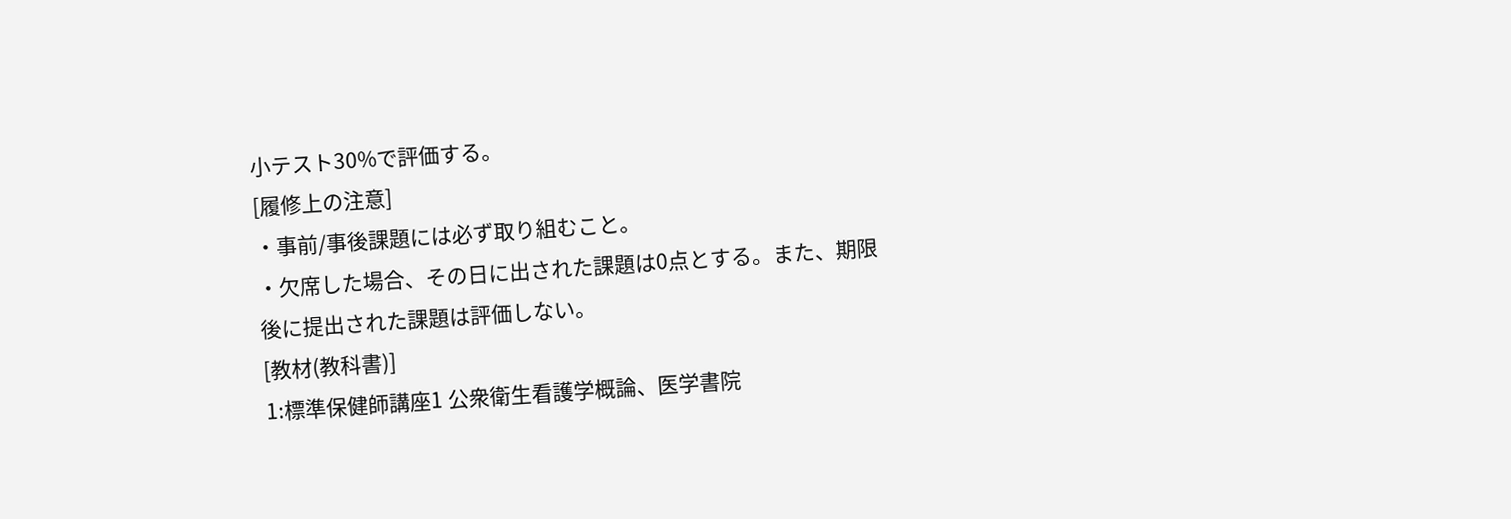小テスト30%で評価する。
[履修上の注意]
・事前/事後課題には必ず取り組むこと。
・欠席した場合、その日に出された課題は0点とする。また、期限後に提出された課題は評価しない。
[教材(教科書)]
1:標準保健師講座1 公衆衛生看護学概論、医学書院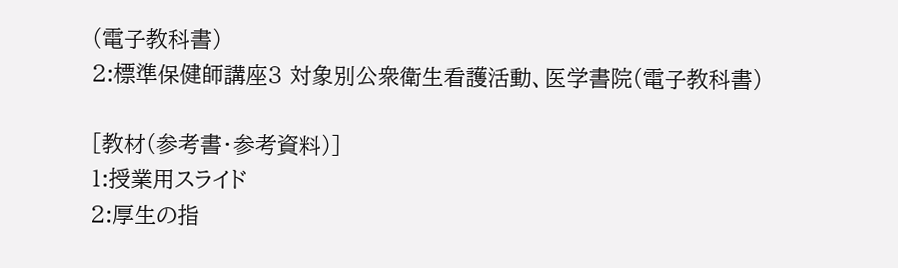(電子教科書)
2:標準保健師講座3 対象別公衆衛生看護活動、医学書院(電子教科書)

[教材(参考書・参考資料)]
1:授業用スライド
2:厚生の指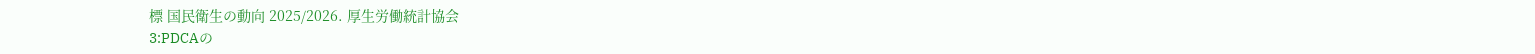標 国民衛生の動向 2025/2026. 厚生労働統計協会
3:PDCAの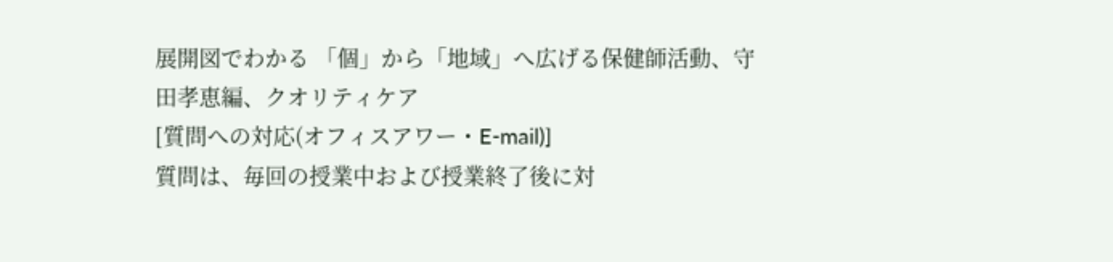展開図でわかる 「個」から「地域」へ広げる保健師活動、守田孝恵編、クオリティケア
[質問への対応(オフィスアワー・E-mail)]
質問は、毎回の授業中および授業終了後に対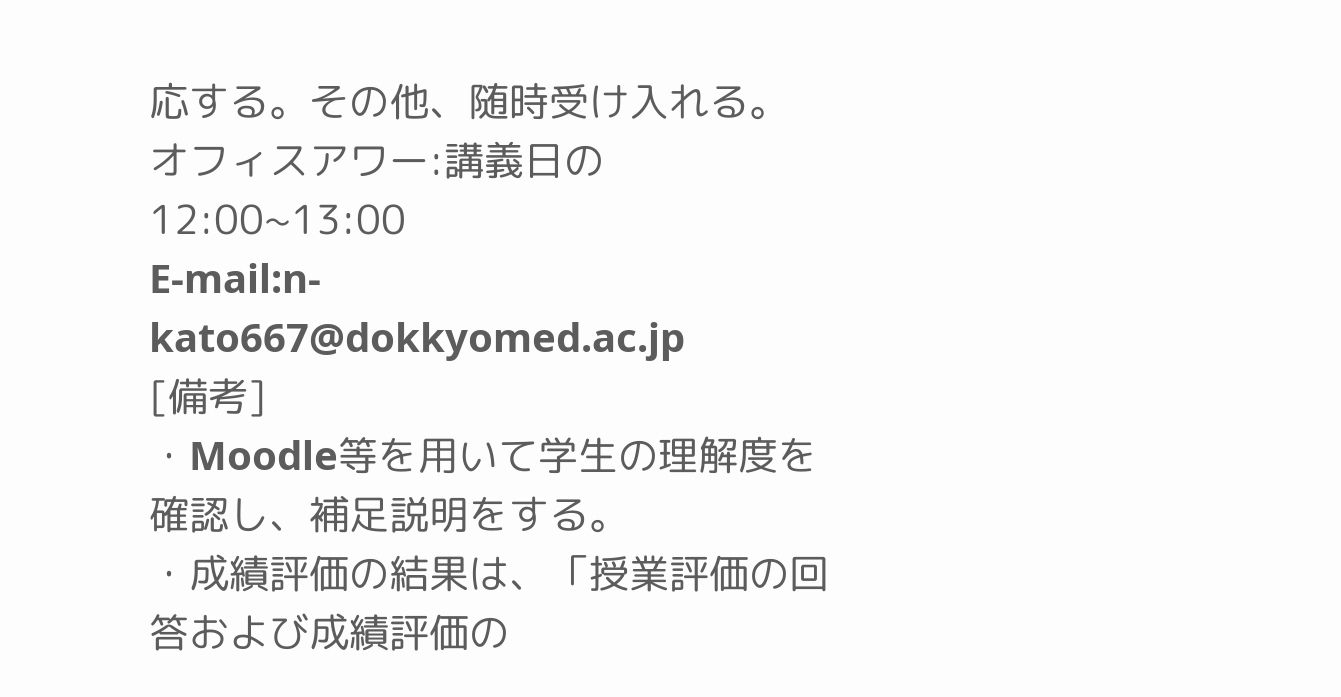応する。その他、随時受け入れる。
オフィスアワー:講義日の12:00~13:00
E-mail:n-kato667@dokkyomed.ac.jp
[備考]
・Moodle等を用いて学生の理解度を確認し、補足説明をする。
・成績評価の結果は、「授業評価の回答および成績評価の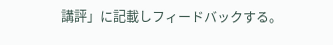講評」に記載しフィードバックする。